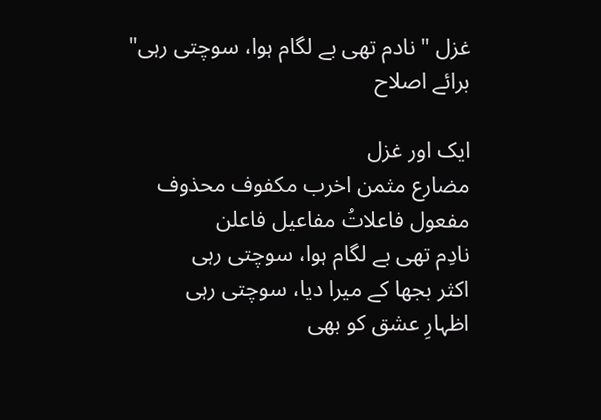غزل " نادم تھی بے لگام ہوا، سوچتی رہی" برائے اصلاح

ایک اور غزل
مضارع مثمن اخرب مکفوف محذوف
مفعول فاعلاتُ مفاعیل فاعلن
نادِم تھی بے لگام ہوا، سوچتی رہی
اکثر بجھا کے میرا دیا، سوچتی رہی
اظہارِ عشق کو بھی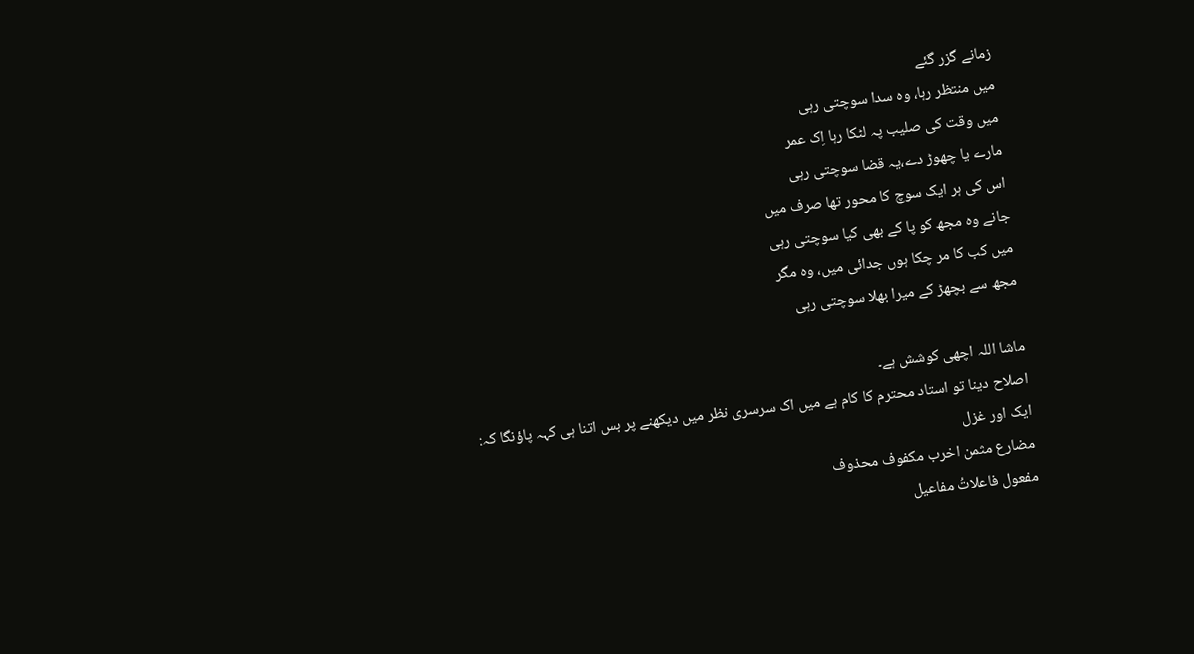زمانے گزر گئے
میں منتظر رہا، وہ سدا سوچتی رہی
میں وقت کی صلیب پہ لٹکا رہا اِک عمر
مارے یا چھوڑ دے،یہ قضا سوچتی رہی
اس کی ہر ایک سوچ کا محور تھا صرف میں
جانے وہ مجھ کو پا کے بھی کیا سوچتی رہی
میں کب کا مر چکا ہوں جدائی میں، وہ مگر
مجھ سے بچھڑ کے میرا بھلا سوچتی رہی

ماشا اللہ اچھی کوشش ہے۔
اصلاح دینا تو استاد محترم کا کام ہے میں اک سرسری نظر میں دیکھنے پر بس اتنا ہی کہہ پاؤنگا کہ:
ایک اور غزل
مضارع مثمن اخرب مکفوف محذوف
مفعول فاعلاتُ مفاعیل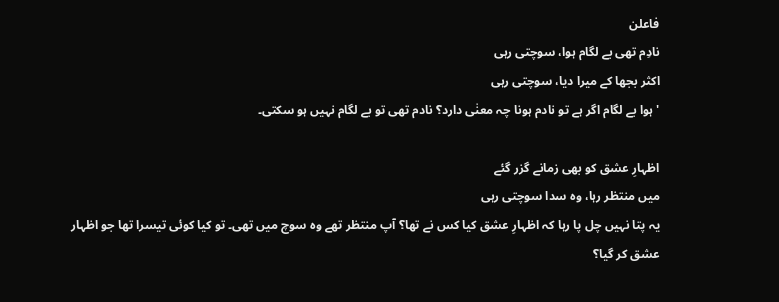فاعلن
نادِم تھی بے لگام ہوا، سوچتی رہی
اکثر بجھا کے میرا دیا، سوچتی رہی
' ہوا بے لگام اگر ہے تو نادم ہونا چہ معنٰی دارد؟ نادم تھی تو بے لگام نہیں ہو سکتی۔

اظہارِ عشق کو بھی زمانے گزر گئے
میں منتظر رہا، وہ سدا سوچتی رہی
یہ پتا نہیں چل پا رہا کہ اظہارِ عشق کیا کس نے تھا؟ آپ منتظر تھے وہ سوچ میں تھی۔ تو کیا کوئی تیسرا تھا جو اظہار عشق کر گیا؟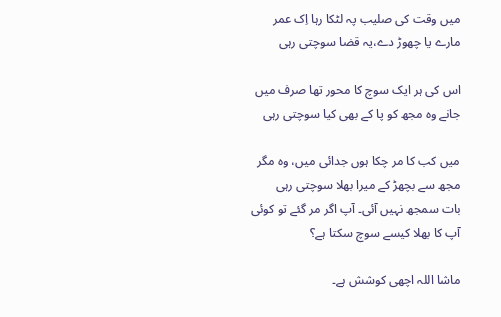میں وقت کی صلیب پہ لٹکا رہا اِک عمر
مارے یا چھوڑ دے،یہ قضا سوچتی رہی

اس کی ہر ایک سوچ کا محور تھا صرف میں
جانے وہ مجھ کو پا کے بھی کیا سوچتی رہی

میں کب کا مر چکا ہوں جدائی میں، وہ مگر
مجھ سے بچھڑ کے میرا بھلا سوچتی رہی
بات سمجھ نہیں آئی۔ آپ اگر مر گئے تو کوئی آپ کا بھلا کیسے سوچ سکتا ہے؟

ماشا اللہ اچھی کوشش ہے۔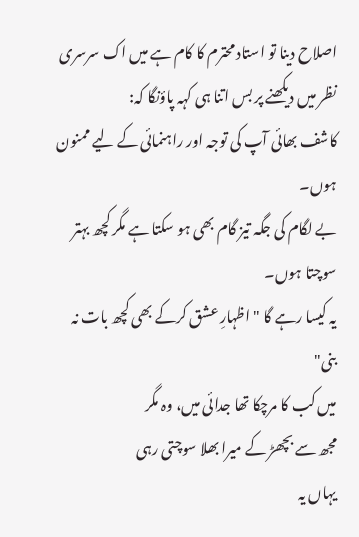اصلاح دینا تو استاد محترم کا کام ہے میں اک سرسری نظر میں دیکھنے پر بس اتنا ہی کہہ پاؤنگا کہ:
کاشف بھائی آپ کی توجہ اور راہنمائی کے لیے ممنون ہوں۔
بے لگام کی جگہ تیز گام بھی ہو سکتا ہے مگر کچھ بہتر سوچتا ہوں۔
یہ کیسا رہے گا " اظہارِ عشق کرکے بھی کچھ بات نہ بنی"
میں کب کا مرچکا تھا جدائی میں، وہ مگر
مجھ سے بچھڑ کے میرا بھلا سوچتی رہی
یہاں یہ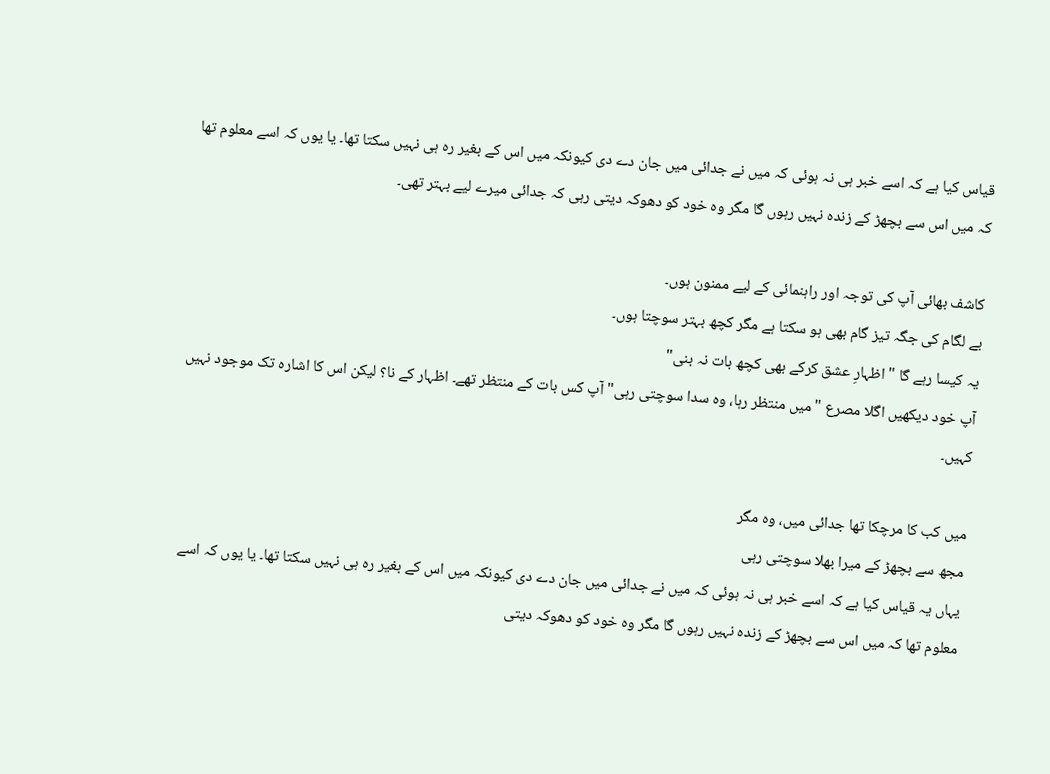قیاس کیا ہے کہ اسے خبر ہی نہ ہوئی کہ میں نے جدائی میں جان دے دی کیونکہ میں اس کے بغیر رہ ہی نہیں سکتا تھا۔ یا یوں کہ اسے معلوم تھا کہ میں اس سے بچھڑ کے زندہ نہیں رہوں گا مگر وہ خود کو دھوکہ دیتی رہی کہ جدائی میرے لیے بہتر تھی۔

کاشف بھائی آپ کی توجہ اور راہنمائی کے لیے ممنون ہوں۔
بے لگام کی جگہ تیز گام بھی ہو سکتا ہے مگر کچھ بہتر سوچتا ہوں۔
یہ کیسا رہے گا " اظہارِ عشق کرکے بھی کچھ بات نہ بنی"
آپ خود دیکھیں اگلا مصرع "میں منتظر رہا، وہ سدا سوچتی رہی" آپ کس بات کے منتظر تھے۔ اظہار کے نا؟ لیکن اس کا اشارہ تک موجود نہیں کہیں۔

میں کب کا مرچکا تھا جدائی میں، وہ مگر
مجھ سے بچھڑ کے میرا بھلا سوچتی رہی
یہاں یہ قیاس کیا ہے کہ اسے خبر ہی نہ ہوئی کہ میں نے جدائی میں جان دے دی کیونکہ میں اس کے بغیر رہ ہی نہیں سکتا تھا۔ یا یوں کہ اسے معلوم تھا کہ میں اس سے بچھڑ کے زندہ نہیں رہوں گا مگر وہ خود کو دھوکہ دیتی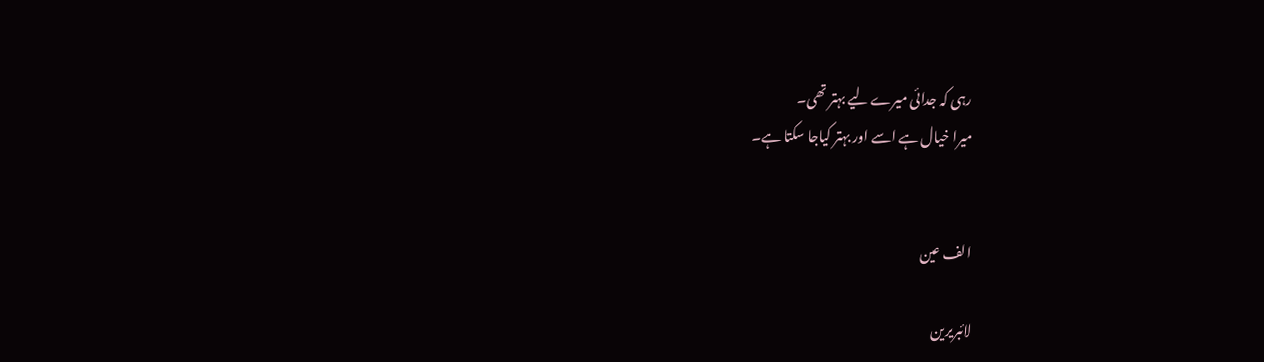رہی کہ جدائی میرے لیے بہتر تھی۔
میرا خیال ہے اسے اور بہتر کیاجا سکتا ہے۔


الف عین

لائبریرین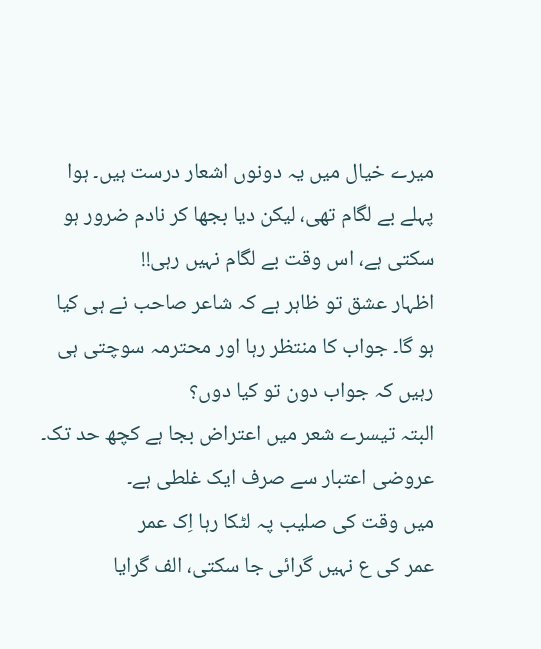میرے خیال میں یہ دونوں اشعار درست ہیں۔ ہوا پہلے بے لگام تھی، لیکن دیا بجھا کر نادم ضرور ہو سکتی ہے، اس وقت بے لگام نہیں رہی!!
اظہار عشق تو ظاہر ہے کہ شاعر صاحب نے ہی کیا ہو گا۔ جواب کا منتظر رہا اور محترمہ سوچتی ہی رہیں کہ جواب دون تو کیا دوں؟
البتہ تیسرے شعر میں اعتراض بجا ہے کچھ حد تک۔ عروضی اعتبار سے صرف ایک غلطی ہے۔
میں وقت کی صلیب پہ لٹکا رہا اِک عمر
عمر کی ع نہیں گرائی جا سکتی، الف گرایا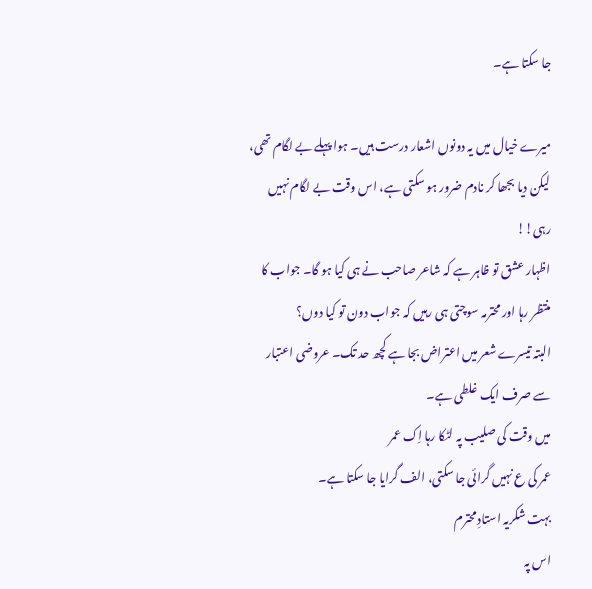جا سکتا ہے۔

میرے خیال میں یہ دونوں اشعار درست ہیں۔ ہوا پہلے بے لگام تھی، لیکن دیا بجھا کر نادم ضرور ہو سکتی ہے، اس وقت بے لگام نہیں رہی!!
اظہار عشق تو ظاہر ہے کہ شاعر صاحب نے ہی کیا ہو گا۔ جواب کا منتظر رہا اور محترمہ سوچتی ہی رہیں کہ جواب دون تو کیا دوں؟
البتہ تیسرے شعر میں اعتراض بجا ہے کچھ حد تک۔ عروضی اعتبار سے صرف ایک غلطی ہے۔
میں وقت کی صلیب پہ لٹکا رہا اِک عمر
عمر کی ع نہیں گرائی جا سکتی، الف گرایا جا سکتا ہے۔
بہت شکریہ استادِ محترم
اس پہ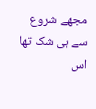مجھے شروع سے ہی شک تھا اس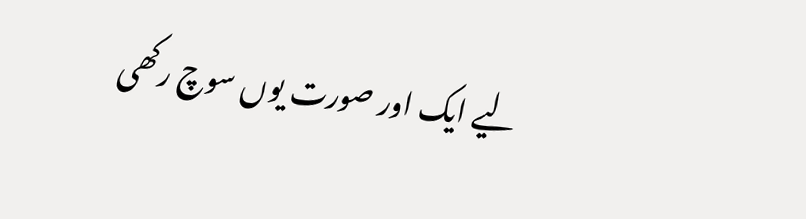لیے ایک اور صورت یوں سوچ رکھی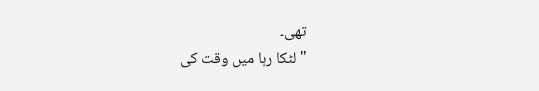تھی۔
"لٹکا رہا میں وقت کی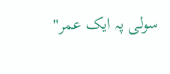سولی پہ ایک عمر"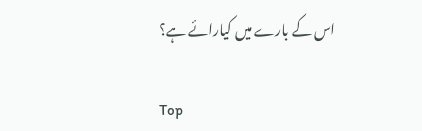اس کے بارے میں کیارائے ہے؟

Top